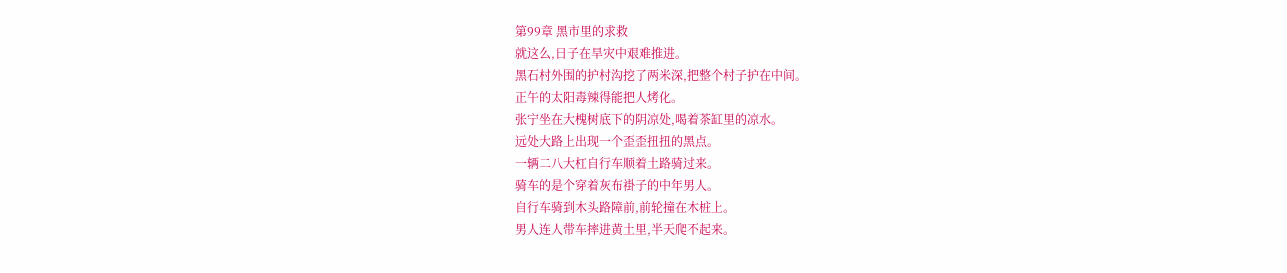第99章 黑市里的求救
就这么,日子在旱灾中艰难推进。
黑石村外围的护村沟挖了两米深,把整个村子护在中间。
正午的太阳毒辣得能把人烤化。
张宁坐在大槐树底下的阴凉处,喝着茶缸里的凉水。
远处大路上出现一个歪歪扭扭的黑点。
一辆二八大杠自行车顺着土路骑过来。
骑车的是个穿着灰布褂子的中年男人。
自行车骑到木头路障前,前轮撞在木桩上。
男人连人带车摔进黄土里,半天爬不起来。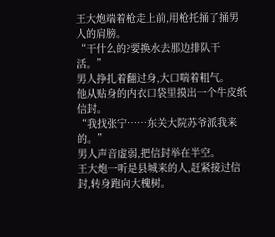王大炮端着枪走上前,用枪托捅了捅男人的肩膀。
“干什么的?要换水去那边排队干活。”
男人挣扎着翻过身,大口喘着粗气。
他从贴身的内衣口袋里摸出一个牛皮纸信封。
“我找张宁……东关大院苏爷派我来的。”
男人声音虚弱,把信封举在半空。
王大炮一听是县城来的人,赶紧接过信封,转身跑向大槐树。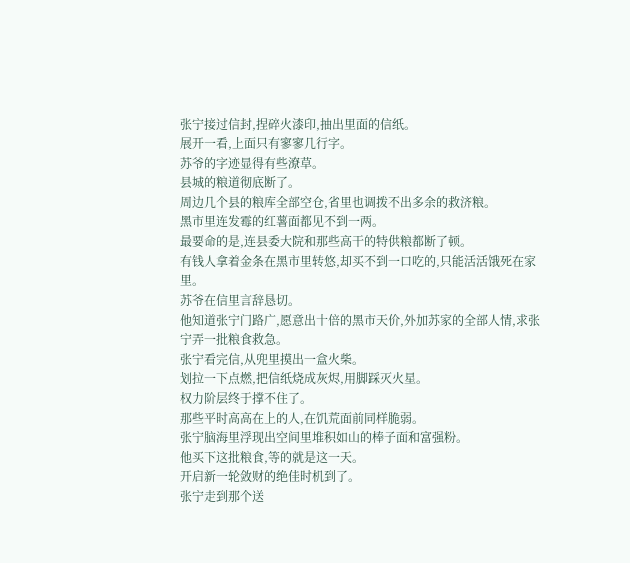张宁接过信封,捏碎火漆印,抽出里面的信纸。
展开一看,上面只有寥寥几行字。
苏爷的字迹显得有些潦草。
县城的粮道彻底断了。
周边几个县的粮库全部空仓,省里也调拨不出多余的救济粮。
黑市里连发霉的红薯面都见不到一两。
最要命的是,连县委大院和那些高干的特供粮都断了顿。
有钱人拿着金条在黑市里转悠,却买不到一口吃的,只能活活饿死在家里。
苏爷在信里言辞恳切。
他知道张宁门路广,愿意出十倍的黑市天价,外加苏家的全部人情,求张宁弄一批粮食救急。
张宁看完信,从兜里摸出一盒火柴。
划拉一下点燃,把信纸烧成灰烬,用脚踩灭火星。
权力阶层终于撑不住了。
那些平时高高在上的人,在饥荒面前同样脆弱。
张宁脑海里浮现出空间里堆积如山的棒子面和富强粉。
他买下这批粮食,等的就是这一天。
开启新一轮敛财的绝佳时机到了。
张宁走到那个送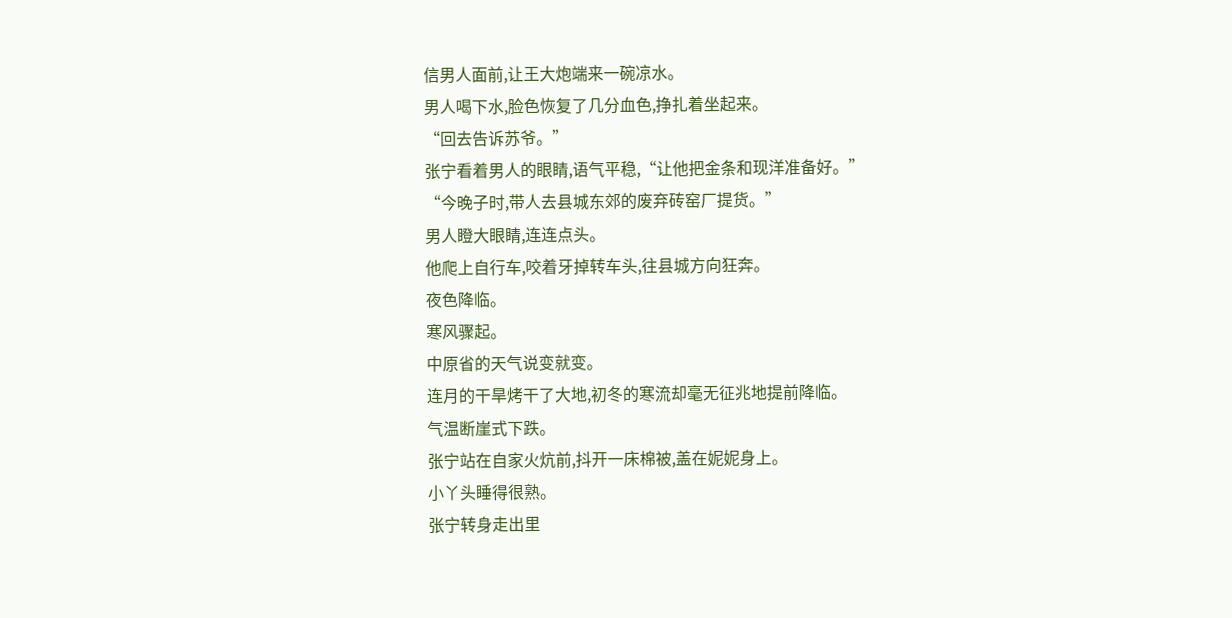信男人面前,让王大炮端来一碗凉水。
男人喝下水,脸色恢复了几分血色,挣扎着坐起来。
“回去告诉苏爷。”
张宁看着男人的眼睛,语气平稳,“让他把金条和现洋准备好。”
“今晚子时,带人去县城东郊的废弃砖窑厂提货。”
男人瞪大眼睛,连连点头。
他爬上自行车,咬着牙掉转车头,往县城方向狂奔。
夜色降临。
寒风骤起。
中原省的天气说变就变。
连月的干旱烤干了大地,初冬的寒流却毫无征兆地提前降临。
气温断崖式下跌。
张宁站在自家火炕前,抖开一床棉被,盖在妮妮身上。
小丫头睡得很熟。
张宁转身走出里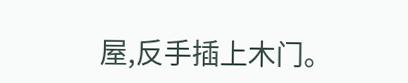屋,反手插上木门。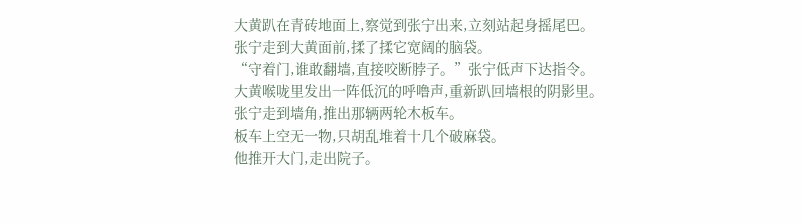大黄趴在青砖地面上,察觉到张宁出来,立刻站起身摇尾巴。
张宁走到大黄面前,揉了揉它宽阔的脑袋。
“守着门,谁敢翻墙,直接咬断脖子。”张宁低声下达指令。
大黄喉咙里发出一阵低沉的呼噜声,重新趴回墙根的阴影里。
张宁走到墙角,推出那辆两轮木板车。
板车上空无一物,只胡乱堆着十几个破麻袋。
他推开大门,走出院子。